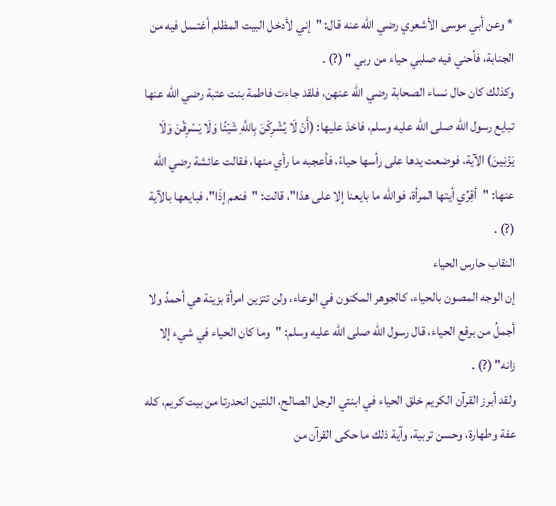* وعن أبي موسى الأشعري رضي الله عنه قال: "إني لأدخل البيت المظلم أغتسل فيه من الجنابة، فأحني فيه صلبي حياء من ربي " (?) .
وكذلك كان حال نساء الصحابة رضي الله عنهن، فلقد جاءت فاطمة بنت عتبة رضي الله عنها تبايع رسول الله صلى الله عليه وسلم، فاخذ عليها: (أَنْ لَا يُشْرِكْنَ بِاللَّهِ شَيْئًا وَلَا يَسْرِقْنَ وَلَا يَزْنِينَ) الآية، فوضعت يدها على رأسها حياءً، فأعجبه ما رأي منها، فقالت عائشة رضي الله عنها: "أقِرِّي أيتها المرأة، فوالله ما بايعنا إلا على هذا"، قالت: "فنعم إذَا"، فبايعها بالآية (?) .
النقاب حارس الحياء
إن الوجه المصون بالحياء، كالجوهر المكنون في الوعاء، ولن تتزين امرأة بزينة هي أحمدُ ولا أجملُ من برقع الحياء، قال رسول الله صلى الله عليه وسلم: "وما كان الحياء في شيء إلا زانه" (?) .
ولقد أبرز القرآن الكريم خلق الحياء في ابنتي الرجل الصالح، اللتين انحدرتا من بيت كريم، كله عفة وطهارة، وحسن تربية، وآية ذلك ما حكى القرآن من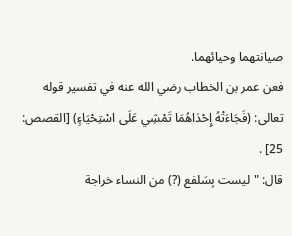صيانتهما وحيائهما.
فعن عمر بن الخطاب رضي الله عنه في تفسير قوله تعالى: (فَجَاءَتْهُ إِحْدَاهُمَا تَمْشِي عَلَى اسْتِحْيَاءٍ) [القصص: 25] .
قال: "ليست بِسَلفع (?) من النساء خراجة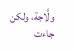ولَّاجة، ولكن جاءت